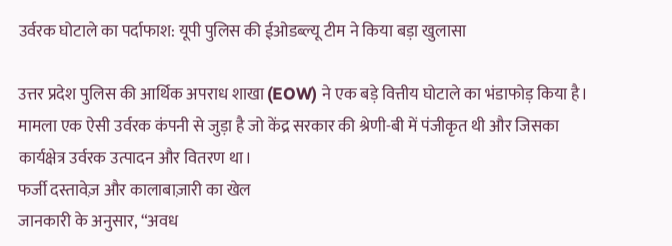उर्वरक घोटाले का पर्दाफाश: यूपी पुलिस की ईओडब्ल्यू टीम ने किया बड़ा खुलासा

उत्तर प्रदेश पुलिस की आर्थिक अपराध शाखा (EOW) ने एक बड़े वित्तीय घोटाले का भंडाफोड़ किया है। मामला एक ऐसी उर्वरक कंपनी से जुड़ा है जो केंद्र सरकार की श्रेणी-बी में पंजीकृत थी और जिसका कार्यक्षेत्र उर्वरक उत्पादन और वितरण था।
फर्जी दस्तावेज़ और कालाबाज़ारी का खेल
जानकारी के अनुसार, “अवध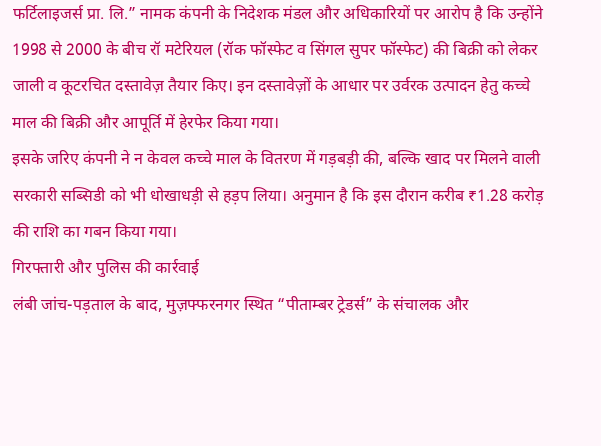फर्टिलाइजर्स प्रा. लि.” नामक कंपनी के निदेशक मंडल और अधिकारियों पर आरोप है कि उन्होंने 1998 से 2000 के बीच रॉ मटेरियल (रॉक फॉस्फेट व सिंगल सुपर फॉस्फेट) की बिक्री को लेकर जाली व कूटरचित दस्तावेज़ तैयार किए। इन दस्तावेज़ों के आधार पर उर्वरक उत्पादन हेतु कच्चे माल की बिक्री और आपूर्ति में हेरफेर किया गया।
इसके जरिए कंपनी ने न केवल कच्चे माल के वितरण में गड़बड़ी की, बल्कि खाद पर मिलने वाली सरकारी सब्सिडी को भी धोखाधड़ी से हड़प लिया। अनुमान है कि इस दौरान करीब ₹1.28 करोड़ की राशि का गबन किया गया।
गिरफ्तारी और पुलिस की कार्रवाई
लंबी जांच-पड़ताल के बाद, मुज़फ्फरनगर स्थित “पीताम्बर ट्रेडर्स” के संचालक और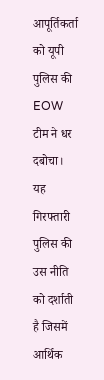आपूर्तिकर्ता को यूपी पुलिस की EOW टीम ने धर दबोचा। यह गिरफ्तारी पुलिस की उस नीति को दर्शाती है जिसमें आर्थिक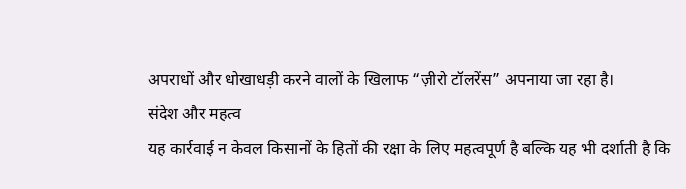अपराधों और धोखाधड़ी करने वालों के खिलाफ “ज़ीरो टॉलरेंस” अपनाया जा रहा है।
संदेश और महत्व
यह कार्रवाई न केवल किसानों के हितों की रक्षा के लिए महत्वपूर्ण है बल्कि यह भी दर्शाती है कि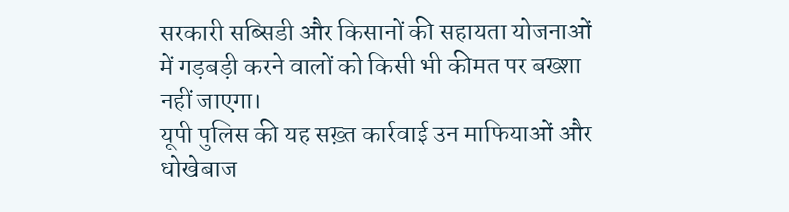सरकारी सब्सिडी और किसानों की सहायता योजनाओं में गड़बड़ी करने वालों को किसी भी कीमत पर बख्शा नहीं जाएगा।
यूपी पुलिस की यह सख़्त कार्रवाई उन माफियाओं और धोखेबाज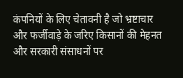कंपनियों के लिए चेतावनी है जो भ्रष्टाचार और फर्जीवाड़े के जरिए किसानों की मेहनत और सरकारी संसाधनों पर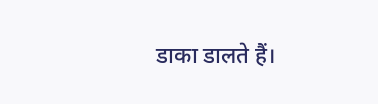डाका डालते हैं।